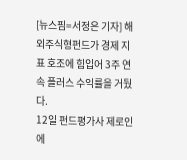[뉴스핌=서정은 기자] 해외주식형펀드가 경제 지표 호조에 힘입어 3주 연속 플러스 수익률을 거뒀다.
12일 펀드평가사 제로인에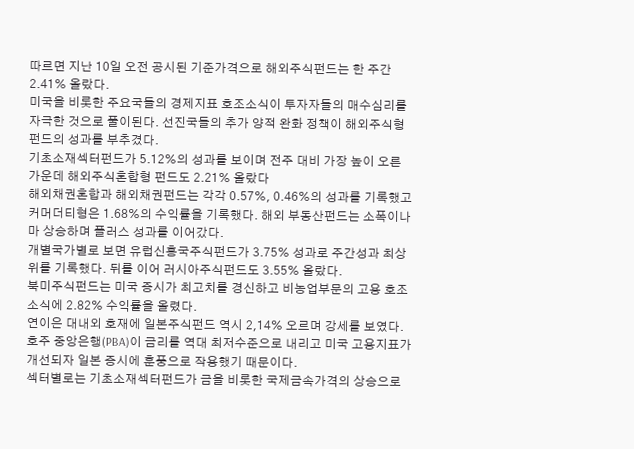따르면 지난 10일 오전 공시된 기준가격으로 해외주식펀드는 한 주간 2.41% 올랐다.
미국을 비롯한 주요국들의 경제지표 호조소식이 투자자들의 매수심리를 자극한 것으로 풀이된다. 선진국들의 추가 양적 완화 정책이 해외주식형펀드의 성과를 부추겼다.
기초소재섹터펀드가 5.12%의 성과를 보이며 전주 대비 가장 높이 오른 가운데 해외주식혼합형 펀드도 2.21% 올랐다
해외채권혼합과 해외채권펀드는 각각 0.57%, 0.46%의 성과를 기록했고 커머더티형은 1.68%의 수익률을 기록했다. 해외 부동산펀드는 소폭이나마 상승하며 플러스 성과를 이어갔다.
개별국가별로 보면 유럽신흥국주식펀드가 3.75% 성과로 주간성과 최상위를 기록했다. 뒤를 이어 러시아주식펀드도 3.55% 올랐다.
북미주식펀드는 미국 증시가 최고치를 경신하고 비농업부문의 고용 호조 소식에 2.82% 수익률을 올렸다.
연이은 대내외 호재에 일본주식펀드 역시 2,14% 오르며 강세를 보였다. 호주 중앙은행(PBA)이 금리를 역대 최저수준으로 내리고 미국 고용지표가 개선되자 일본 증시에 훈풍으로 작용했기 때문이다.
섹터별로는 기초소재섹터펀드가 금을 비롯한 국제금속가격의 상승으로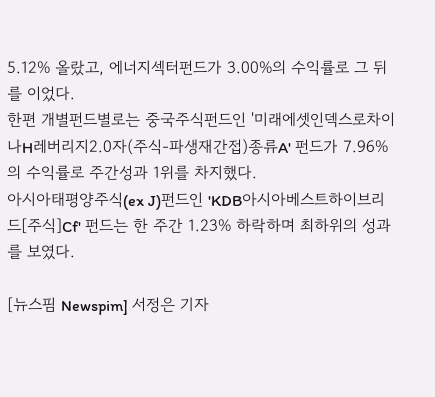5.12% 올랐고, 에너지섹터펀드가 3.00%의 수익률로 그 뒤를 이었다.
한편 개별펀드별로는 중국주식펀드인 '미래에셋인덱스로차이나H레버리지2.0자(주식-파생재간접)종류A' 펀드가 7.96%의 수익률로 주간성과 1위를 차지했다.
아시아태평양주식(ex J)펀드인 'KDB아시아베스트하이브리드[주식]Cf' 펀드는 한 주간 1.23% 하락하며 최하위의 성과를 보였다.

[뉴스핌 Newspim] 서정은 기자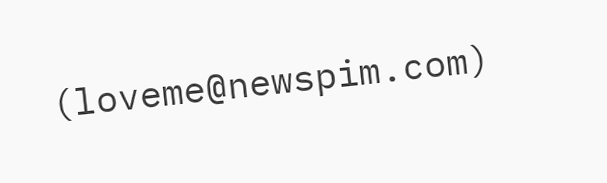(loveme@newspim.com)